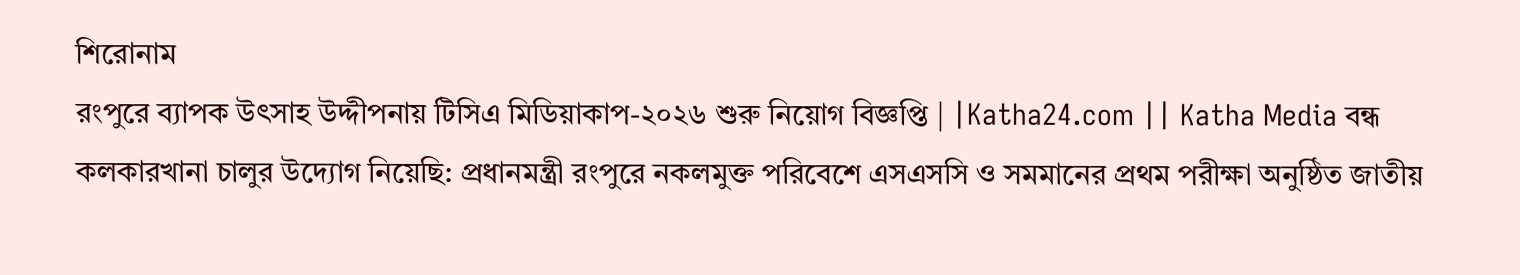শিরোনাম
রংপুরে ব্যাপক উৎসাহ উদ্দীপনায় টিসিএ মিডিয়াকাপ-২০২৬ শুরু নিয়োগ বিজ্ঞপ্তি | |Katha24.com || Katha Media বন্ধ কলকারখানা চালুর উদ্যোগ নিয়েছি: প্রধানমন্ত্রী রংপুরে নকলমুক্ত পরিবেশে এসএসসি ও সমমানের প্রথম পরীক্ষা অনুষ্ঠিত জাতীয়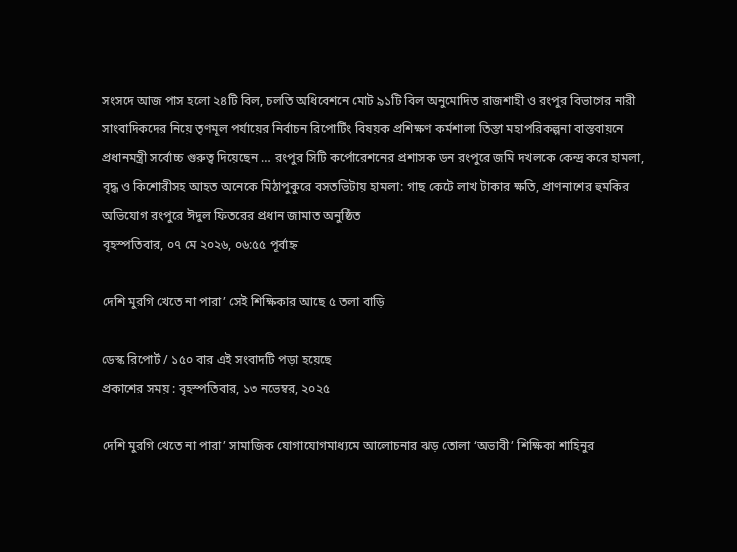সংসদে আজ পাস হলো ২৪টি বিল, চলতি অধিবেশনে মোট ৯১টি বিল অনুমোদিত রাজশাহী ও রংপুর বিভাগের নারী সাংবাদিকদের নিয়ে তৃণমূল পর্যায়ের নির্বাচন রিপোর্টিং বিষয়ক প্রশিক্ষণ কর্মশালা তিস্তা মহাপরিকল্পনা বাস্তবায়নে প্রধানমন্ত্রী সর্বোচ্চ গুরুত্ব দিয়েছেন … রংপুর সিটি কর্পোরেশনের প্রশাসক ডন রংপুরে জমি দখলকে কেন্দ্র করে হামলা, বৃদ্ধ ও কিশোরীসহ আহত অনেকে মিঠাপুকুরে বসতভিটায় হামলা: গাছ কেটে লাখ টাকার ক্ষতি, প্রাণনাশের হুমকির অভিযোগ রংপুরে ঈদুল ফিতরের প্রধান জামাত অনুষ্ঠিত
বৃহস্পতিবার, ০৭ মে ২০২৬, ০৬:৫৫ পূর্বাহ্ন

দেশি মুরগি খেতে না পারা’ সেই শিক্ষিকার আছে ৫ তলা বাড়ি

ডেস্ক রিপোর্ট / ১৫০ বার এই সংবাদটি পড়া হয়েছে
প্রকাশের সময় : বৃহস্পতিবার, ১৩ নভেম্বর, ২০২৫

দেশি মুরগি খেতে না পারা’ সামাজিক যোগাযোগমাধ্যমে আলোচনার ঝড় তোলা ‘অভাবী’ শিক্ষিকা শাহিনুর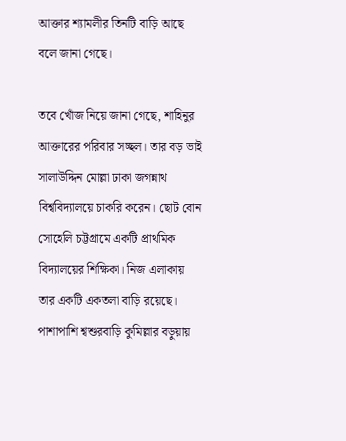আক্তার শ্যামলীর তিনটি বাড়ি আছে বলে জানা গেছে।

তবে খোঁজ নিয়ে জানা গেছে, শাহিনুর আক্তারের পরিবার সচ্ছল। তার বড় ভাই সালাউদ্দিন মোল্লা ঢাকা জগন্নাথ বিশ্ববিদ্যালয়ে চাকরি করেন। ছোট বোন সোহেলি চট্টগ্রামে একটি প্রাথমিক বিদ্যালয়ের শিক্ষিকা। নিজ এলাকায় তার একটি একতলা বাড়ি রয়েছে। পাশাপাশি শ্বশুরবাড়ি কুমিল্লার বড়ুয়ায়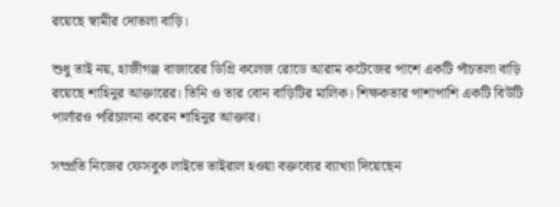রয়েছে স্বামীর দোতলা বাড়ি।

শুধু তাই নয়, হাজীগঞ্জ বাজারের ডিগ্রি কলেজ রোডে আরাম কটেজের পাশে একটি পাঁচতলা বাড়ি রয়েছে শাহিনুর আক্তারের। তিনি ও তার বোন বাড়িটির মালিক। শিক্ষকতার পাশাপাশি একটি বিউটি পার্লারও পরিচালনা করেন শাহিনুর আক্তার।

সম্প্রতি নিজের ফেসবুক লাইভে ভাইরাল হওয়া বক্তব্যের ব্যাখ্যা দিয়েছেন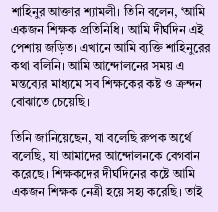শাহিনুর আক্তার শ্যামলী। তিনি বলেন, ‘আমি একজন শিক্ষক প্রতিনিধি। আমি দীর্ঘদিন এই পেশায় জড়িত। এখানে আমি ব্যক্তি শাহিনুরের কথা বলিনি। আমি আন্দোলনের সময় এ মন্তব্যের মাধ্যমে সব শিক্ষকের কষ্ট ও ক্রন্দন বোঝাতে চেয়েছি।

তিনি জানিয়েছেন, যা বলেছি রুপক অর্থে বলেছি, যা আমাদের আন্দোলনকে বেগবান করেছে। শিক্ষকদের দীর্ঘদিনের কষ্টে আমি একজন শিক্ষক নেত্রী হয়ে সহ্য করেছি। তাই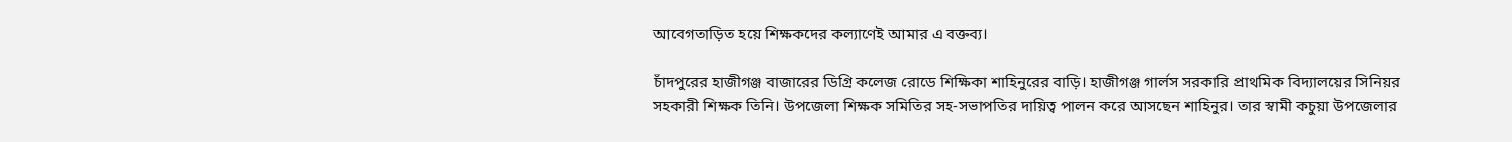আবেগতাড়িত হয়ে শিক্ষকদের কল্যাণেই আমার এ বক্তব্য।

চাঁদপুরের হাজীগঞ্জ বাজারের ডিগ্রি কলেজ রোডে শিক্ষিকা শাহিনুরের বাড়ি। হাজীগঞ্জ গার্লস সরকারি প্রাথমিক বিদ্যালয়ের সিনিয়র সহকারী শিক্ষক তিনি। উপজেলা শিক্ষক সমিতির সহ-সভাপতির দায়িত্ব পালন করে আসছেন শাহিনুর। তার স্বামী কচুয়া উপজেলার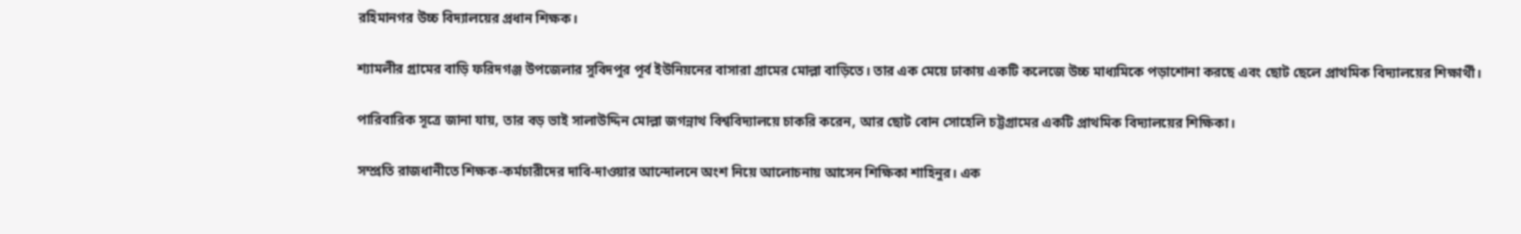রহিমানগর উচ্চ বিদ্যালয়ের প্রধান শিক্ষক।

শ্যামলীর গ্রামের বাড়ি ফরিদগঞ্জ উপজেলার সুবিদপুর পূর্ব ইউনিয়নের বাসারা গ্রামের মোল্লা বাড়িতে। তার এক মেয়ে ঢাকায় একটি কলেজে উচ্চ মাধ্যমিকে পড়াশোনা করছে এবং ছোট ছেলে প্রাথমিক বিদ্যালয়ের শিক্ষার্থী।

পারিবারিক সূত্রে জানা যায়, তার বড় ভাই সালাউদ্দিন মোল্লা জগন্নাথ বিশ্ববিদ্যালয়ে চাকরি করেন, আর ছোট বোন সোহেলি চট্টগ্রামের একটি প্রাথমিক বিদ্যালয়ের শিক্ষিকা।

সম্প্রতি রাজধানীতে শিক্ষক-কর্মচারীদের দাবি-দাওয়ার আন্দোলনে অংশ নিয়ে আলোচনায় আসেন শিক্ষিকা শাহিনুর। এক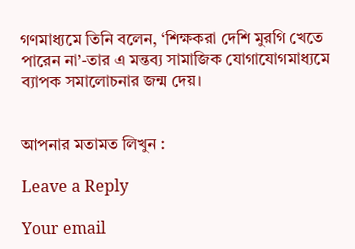গণমাধ্যমে তিনি বলেন, ‘শিক্ষকরা দেশি মুরগি খেতে পারেন না’-তার এ মন্তব্য সামাজিক যোগাযোগমাধ্যমে ব্যাপক সমালোচনার জন্ম দেয়।


আপনার মতামত লিখুন :

Leave a Reply

Your email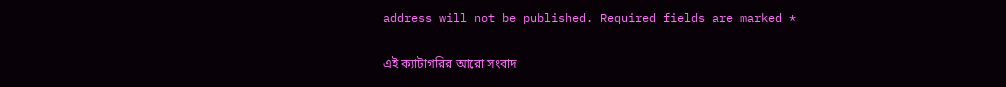address will not be published. Required fields are marked *

এই ক্যাটাগরির আরো সংবাদ